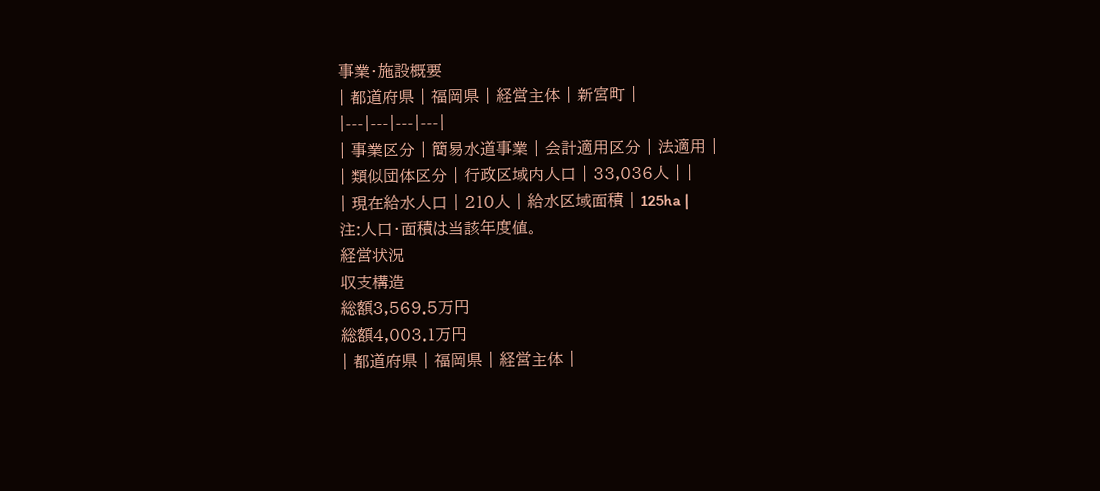事業・施設概要
| 都道府県 | 福岡県 | 経営主体 | 新宮町 |
|---|---|---|---|
| 事業区分 | 簡易水道事業 | 会計適用区分 | 法適用 |
| 類似団体区分 | 行政区域内人口 | 33,036人 | |
| 現在給水人口 | 210人 | 給水区域面積 | 125ha |
注:人口・面積は当該年度値。
経営状況
収支構造
総額3,569.5万円
総額4,003.1万円
| 都道府県 | 福岡県 | 経営主体 |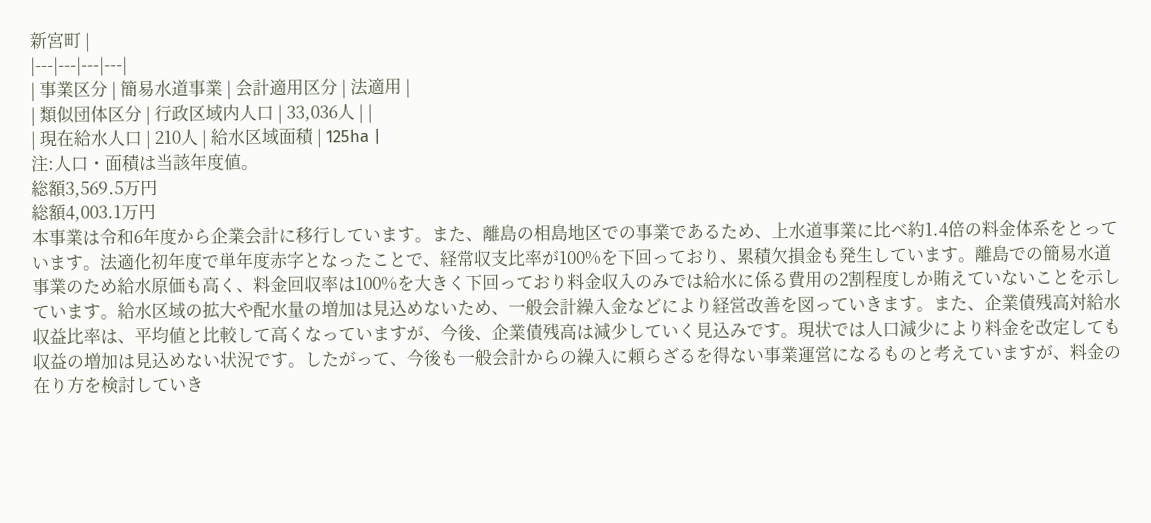新宮町 |
|---|---|---|---|
| 事業区分 | 簡易水道事業 | 会計適用区分 | 法適用 |
| 類似団体区分 | 行政区域内人口 | 33,036人 | |
| 現在給水人口 | 210人 | 給水区域面積 | 125ha |
注:人口・面積は当該年度値。
総額3,569.5万円
総額4,003.1万円
本事業は令和6年度から企業会計に移行しています。また、離島の相島地区での事業であるため、上水道事業に比べ約1.4倍の料金体系をとっています。法適化初年度で単年度赤字となったことで、経常収支比率が100%を下回っており、累積欠損金も発生しています。離島での簡易水道事業のため給水原価も高く、料金回収率は100%を大きく下回っており料金収入のみでは給水に係る費用の2割程度しか賄えていないことを示しています。給水区域の拡大や配水量の増加は見込めないため、一般会計繰入金などにより経営改善を図っていきます。また、企業債残高対給水収益比率は、平均値と比較して高くなっていますが、今後、企業債残高は減少していく見込みです。現状では人口減少により料金を改定しても収益の増加は見込めない状況です。したがって、今後も一般会計からの繰入に頼らざるを得ない事業運営になるものと考えていますが、料金の在り方を検討していき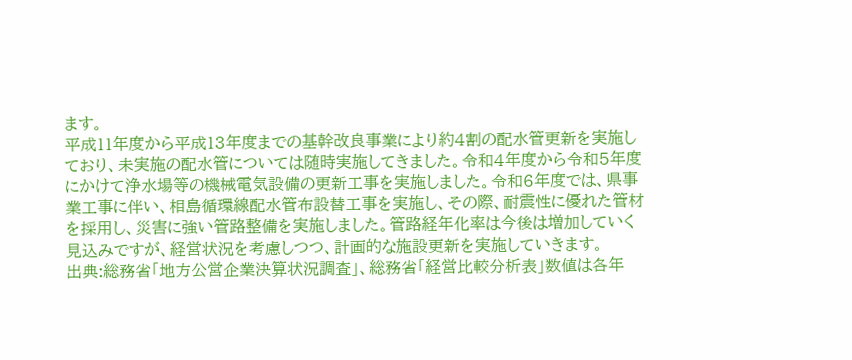ます。
平成11年度から平成13年度までの基幹改良事業により約4割の配水管更新を実施しており、未実施の配水管については随時実施してきました。令和4年度から令和5年度にかけて浄水場等の機械電気設備の更新工事を実施しました。令和6年度では、県事業工事に伴い、相島循環線配水管布設替工事を実施し、その際、耐震性に優れた管材を採用し、災害に強い管路整備を実施しました。管路経年化率は今後は増加していく見込みですが、経営状況を考慮しつつ、計画的な施設更新を実施していきます。
出典:総務省「地方公営企業決算状況調査」、総務省「経営比較分析表」数値は各年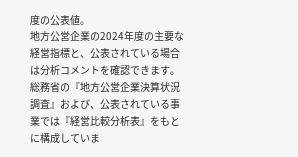度の公表値。
地方公営企業の2024年度の主要な経営指標と、公表されている場合は分析コメントを確認できます。
総務省の『地方公営企業決算状況調査』および、公表されている事業では『経営比較分析表』をもとに構成していま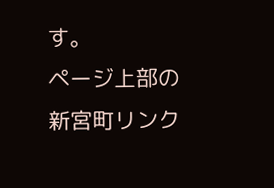す。
ページ上部の新宮町リンク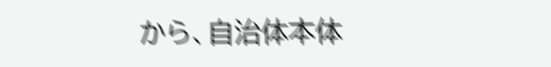から、自治体本体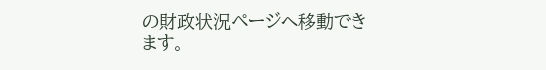の財政状況ページへ移動できます。